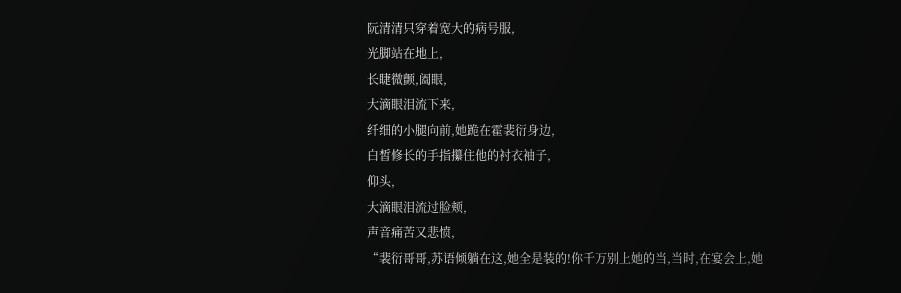阮清清只穿着宽大的病号服,
光脚站在地上,
长睫微颤,阖眼,
大滴眼泪流下来,
纤细的小腿向前,她跪在霍裴衍身边,
白皙修长的手指攥住他的衬衣袖子,
仰头,
大滴眼泪流过脸颊,
声音痛苦又悲愤,
“裴衍哥哥,苏语倾躺在这,她全是装的!你千万别上她的当,当时,在宴会上,她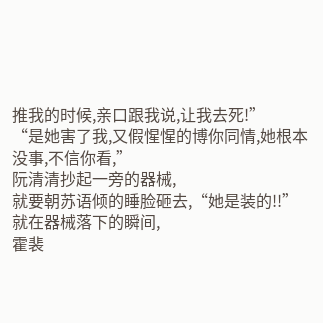推我的时候,亲口跟我说,让我去死!”
“是她害了我,又假惺惺的博你同情,她根本没事,不信你看,”
阮清清抄起一旁的器械,
就要朝苏语倾的睡脸砸去,“她是装的!!”
就在器械落下的瞬间,
霍裴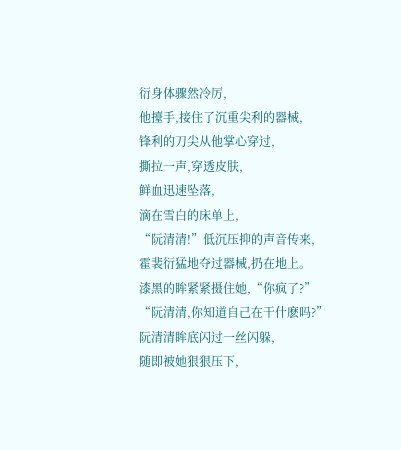衍身体骤然冷厉,
他擡手,接住了沉重尖利的器械,
锋利的刀尖从他掌心穿过,
撕拉一声,穿透皮肤,
鲜血迅速坠落,
滴在雪白的床单上,
“阮清清!”低沉压抑的声音传来,
霍裴衍猛地夺过器械,扔在地上。
漆黑的眸紧紧摄住她,“你疯了?”
“阮清清,你知道自己在干什麽吗?”
阮清清眸底闪过一丝闪躲,
随即被她狠狠压下,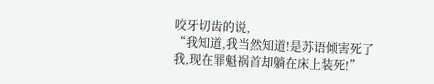咬牙切齿的说,
“我知道,我当然知道!是苏语倾害死了我,现在罪魁祸首却躺在床上装死!”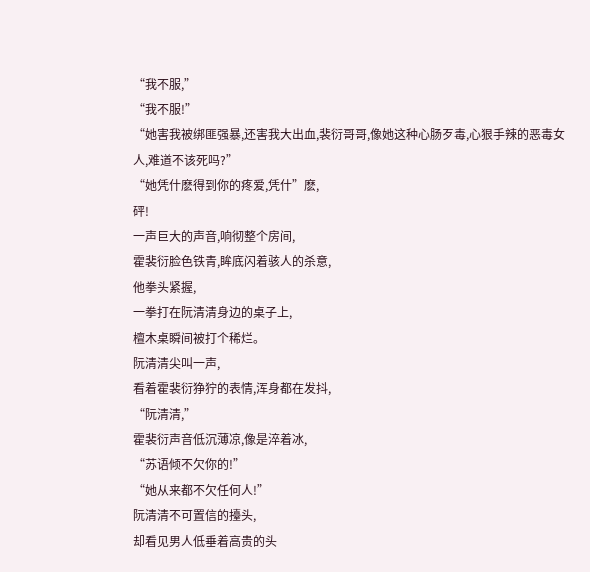“我不服,”
“我不服!”
“她害我被绑匪强暴,还害我大出血,裴衍哥哥,像她这种心肠歹毒,心狠手辣的恶毒女人,难道不该死吗?”
“她凭什麽得到你的疼爱,凭什”麽,
砰!
一声巨大的声音,响彻整个房间,
霍裴衍脸色铁青,眸底闪着骇人的杀意,
他拳头紧握,
一拳打在阮清清身边的桌子上,
檀木桌瞬间被打个稀烂。
阮清清尖叫一声,
看着霍裴衍狰狞的表情,浑身都在发抖,
“阮清清,”
霍裴衍声音低沉薄凉,像是淬着冰,
“苏语倾不欠你的!”
“她从来都不欠任何人!”
阮清清不可置信的擡头,
却看见男人低垂着高贵的头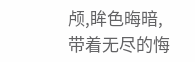颅,眸色晦暗,
带着无尽的悔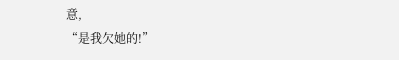意,
“是我欠她的!”